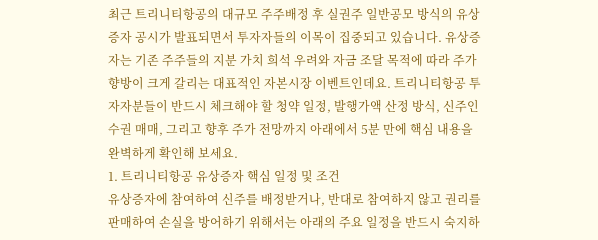최근 트리니티항공의 대규모 주주배정 후 실권주 일반공모 방식의 유상증자 공시가 발표되면서 투자자들의 이목이 집중되고 있습니다. 유상증자는 기존 주주들의 지분 가치 희석 우려와 자금 조달 목적에 따라 주가 향방이 크게 갈리는 대표적인 자본시장 이벤트인데요. 트리니티항공 투자자분들이 반드시 체크해야 할 청약 일정, 발행가액 산정 방식, 신주인수권 매매, 그리고 향후 주가 전망까지 아래에서 5분 만에 핵심 내용을 완벽하게 확인해 보세요.
1. 트리니티항공 유상증자 핵심 일정 및 조건
유상증자에 참여하여 신주를 배정받거나, 반대로 참여하지 않고 권리를 판매하여 손실을 방어하기 위해서는 아래의 주요 일정을 반드시 숙지하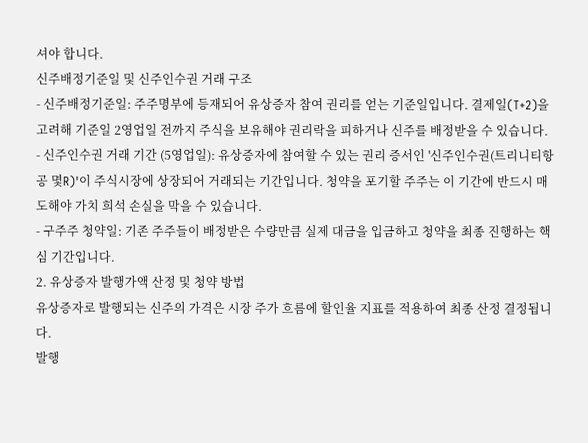셔야 합니다.
신주배정기준일 및 신주인수권 거래 구조
- 신주배정기준일: 주주명부에 등재되어 유상증자 참여 권리를 얻는 기준일입니다. 결제일(T+2)을 고려해 기준일 2영업일 전까지 주식을 보유해야 권리락을 피하거나 신주를 배정받을 수 있습니다.
- 신주인수권 거래 기간 (5영업일): 유상증자에 참여할 수 있는 권리 증서인 '신주인수권(트리니티항공 몇R)'이 주식시장에 상장되어 거래되는 기간입니다. 청약을 포기할 주주는 이 기간에 반드시 매도해야 가치 희석 손실을 막을 수 있습니다.
- 구주주 청약일: 기존 주주들이 배정받은 수량만큼 실제 대금을 입금하고 청약을 최종 진행하는 핵심 기간입니다.
2. 유상증자 발행가액 산정 및 청약 방법
유상증자로 발행되는 신주의 가격은 시장 주가 흐름에 할인율 지표를 적용하여 최종 산정 결정됩니다.
발행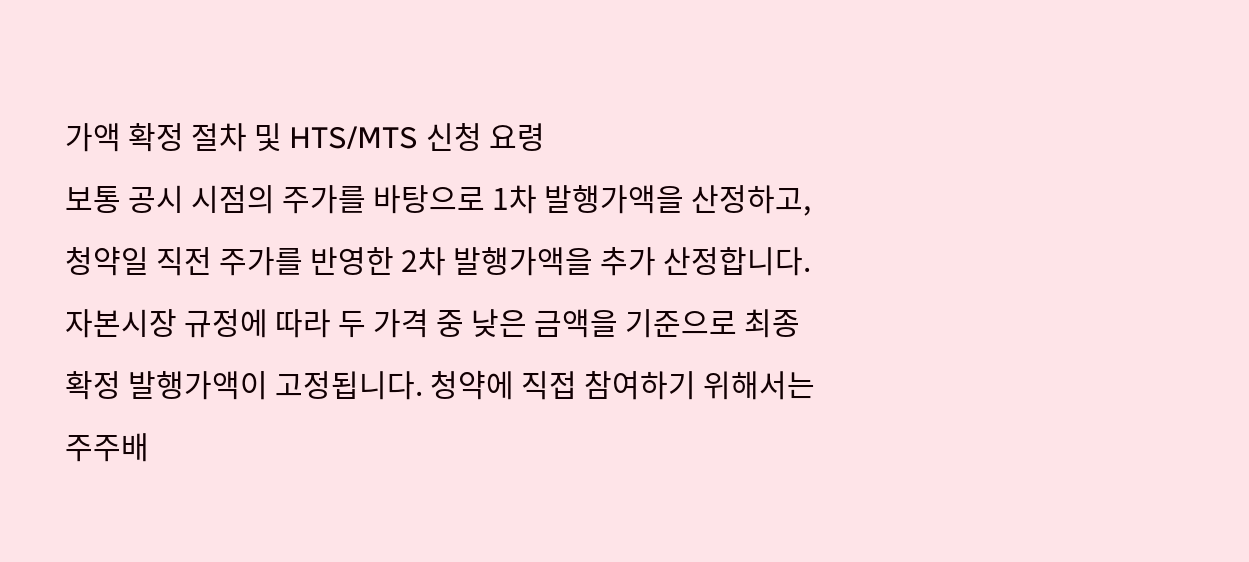가액 확정 절차 및 HTS/MTS 신청 요령
보통 공시 시점의 주가를 바탕으로 1차 발행가액을 산정하고, 청약일 직전 주가를 반영한 2차 발행가액을 추가 산정합니다. 자본시장 규정에 따라 두 가격 중 낮은 금액을 기준으로 최종 확정 발행가액이 고정됩니다. 청약에 직접 참여하기 위해서는 주주배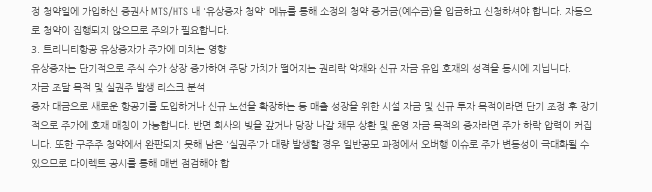정 청약일에 가입하신 증권사 MTS/HTS 내 '유상증자 청약' 메뉴를 통해 소정의 청약 증거금(예수금)을 입금하고 신청하셔야 합니다. 자동으로 청약이 집행되지 않으므로 주의가 필요합니다.
3. 트리니티항공 유상증자가 주가에 미치는 영향
유상증자는 단기적으로 주식 수가 상장 증가하여 주당 가치가 떨어지는 권리락 악재와 신규 자금 유입 호재의 성격을 동시에 지닙니다.
자금 조달 목적 및 실권주 발생 리스크 분석
증자 대금으로 새로운 항공기를 도입하거나 신규 노선을 확장하는 등 매출 성장을 위한 시설 자금 및 신규 투자 목적이라면 단기 조정 후 장기적으로 주가에 호재 매칭이 가능합니다. 반면 회사의 빚을 갚거나 당장 나갈 채무 상환 및 운영 자금 목적의 증자라면 주가 하락 압력이 커집니다. 또한 구주주 청약에서 완판되지 못해 남은 '실권주'가 대량 발생할 경우 일반공모 과정에서 오버행 이슈로 주가 변동성이 극대화될 수 있으므로 다이렉트 공시를 통해 매번 점검해야 합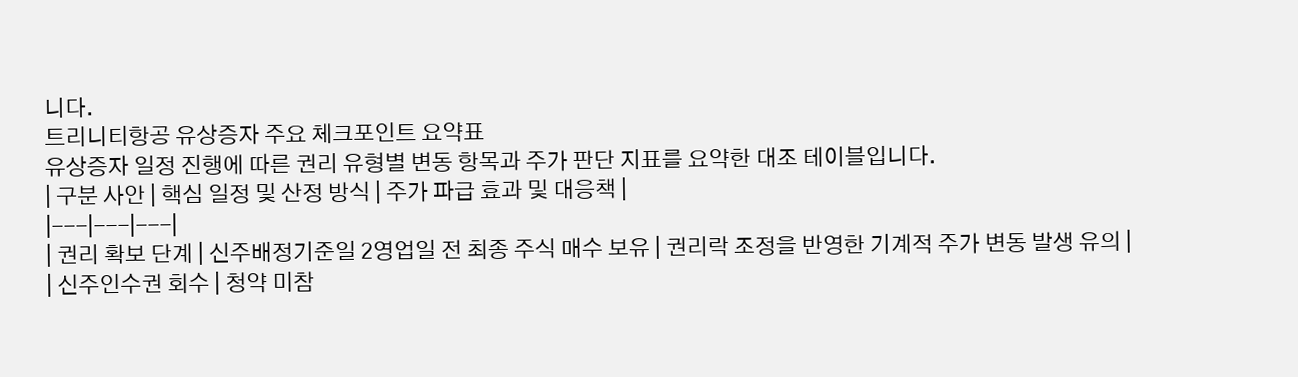니다.
트리니티항공 유상증자 주요 체크포인트 요약표
유상증자 일정 진행에 따른 권리 유형별 변동 항목과 주가 판단 지표를 요약한 대조 테이블입니다.
| 구분 사안 | 핵심 일정 및 산정 방식 | 주가 파급 효과 및 대응책 |
|---|---|---|
| 권리 확보 단계 | 신주배정기준일 2영업일 전 최종 주식 매수 보유 | 권리락 조정을 반영한 기계적 주가 변동 발생 유의 |
| 신주인수권 회수 | 청약 미참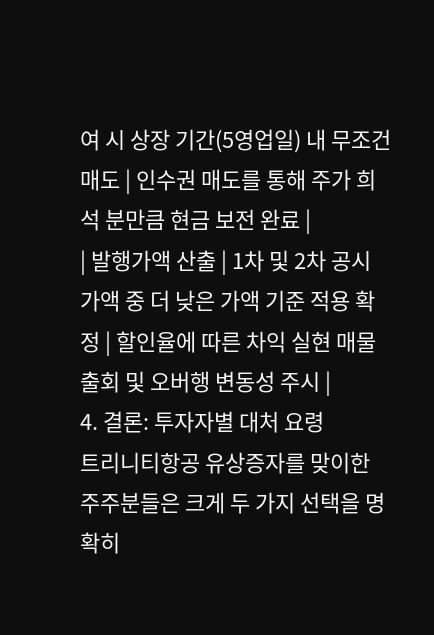여 시 상장 기간(5영업일) 내 무조건 매도 | 인수권 매도를 통해 주가 희석 분만큼 현금 보전 완료 |
| 발행가액 산출 | 1차 및 2차 공시 가액 중 더 낮은 가액 기준 적용 확정 | 할인율에 따른 차익 실현 매물 출회 및 오버행 변동성 주시 |
4. 결론: 투자자별 대처 요령
트리니티항공 유상증자를 맞이한 주주분들은 크게 두 가지 선택을 명확히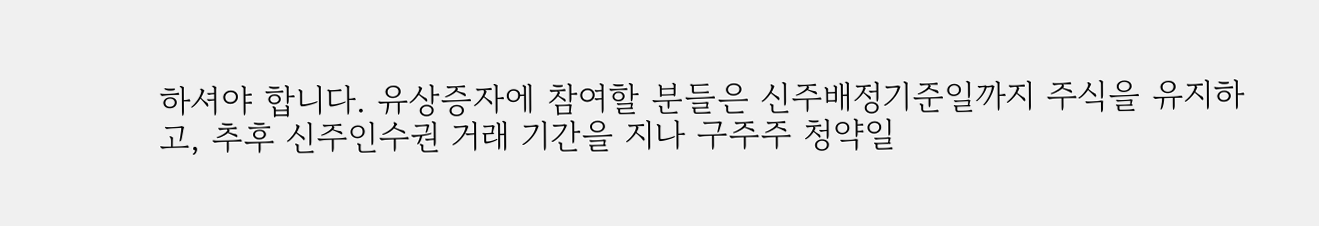하셔야 합니다. 유상증자에 참여할 분들은 신주배정기준일까지 주식을 유지하고, 추후 신주인수권 거래 기간을 지나 구주주 청약일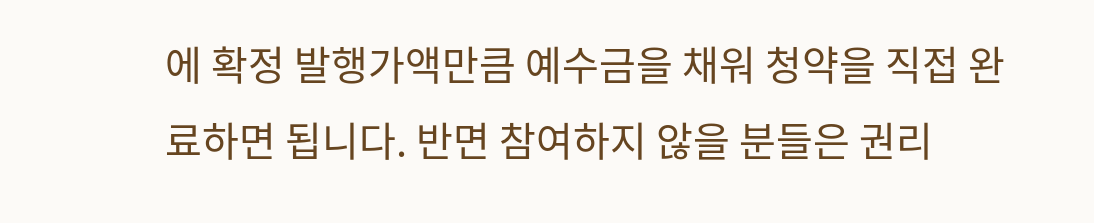에 확정 발행가액만큼 예수금을 채워 청약을 직접 완료하면 됩니다. 반면 참여하지 않을 분들은 권리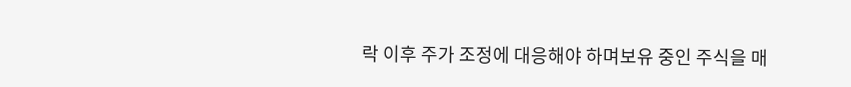락 이후 주가 조정에 대응해야 하며보유 중인 주식을 매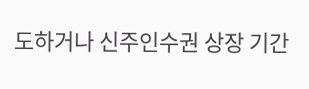도하거나 신주인수권 상장 기간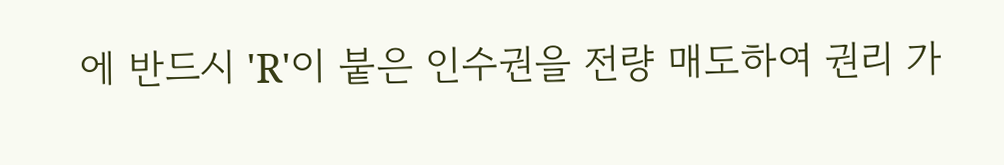에 반드시 'R'이 붙은 인수권을 전량 매도하여 권리 가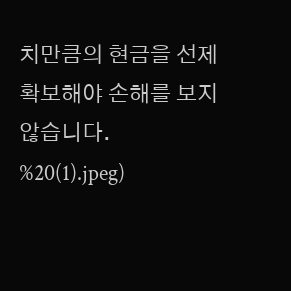치만큼의 현금을 선제 확보해야 손해를 보지 않습니다.
%20(1).jpeg)